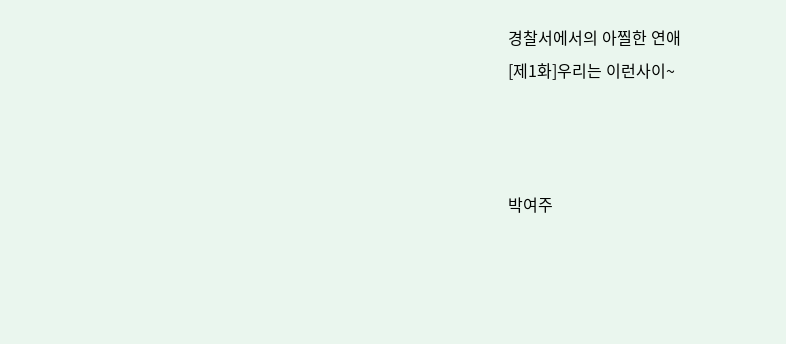경찰서에서의 아찔한 연애
[제1화]우리는 이런사이~



박여주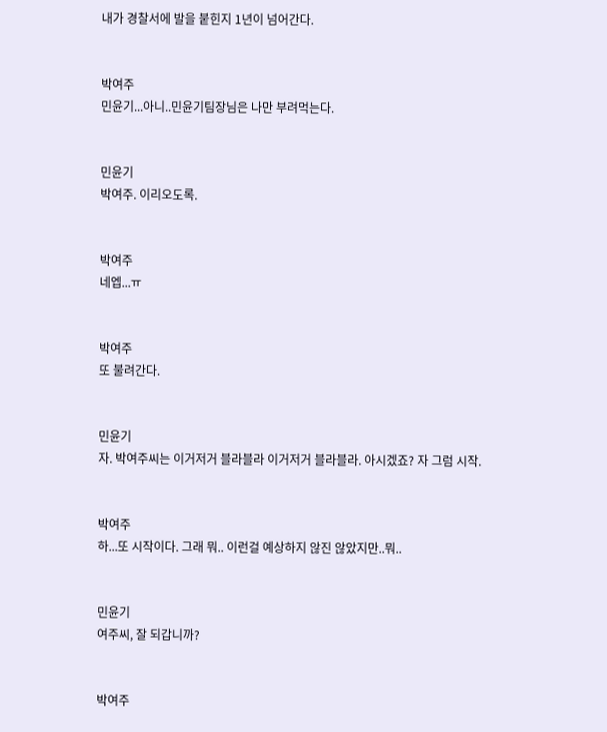내가 경찰서에 발을 붙힌지 1년이 넘어간다.


박여주
민윤기...아니..민윤기팀장님은 나만 부려먹는다.


민윤기
박여주. 이리오도록.


박여주
네엡...ㅠ


박여주
또 불려간다.


민윤기
자. 박여주씨는 이거저거 블라블라 이거저거 블라블라. 아시겠죠? 자 그럼 시작.


박여주
하...또 시작이다. 그래 뭐.. 이런걸 예상하지 않진 않았지만..뭐..


민윤기
여주씨, 잘 되갑니까?


박여주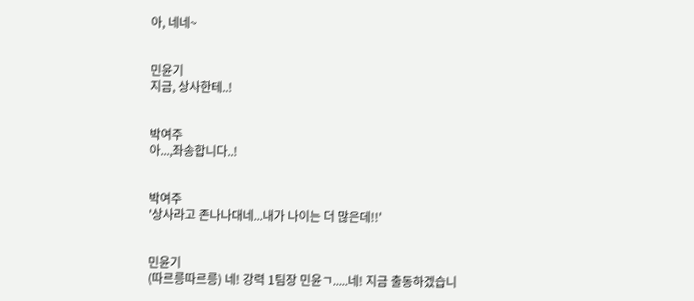아, 네네~


민윤기
지금, 상사한테..!


박여주
아...,좌송합니다..!


박여주
'상사라고 존나나대네...내가 나이는 더 많은데!!'


민윤기
(따르릉따르릉) 네! 강력 1팀장 민윤ㄱ.....네! 지금 출동하겠습니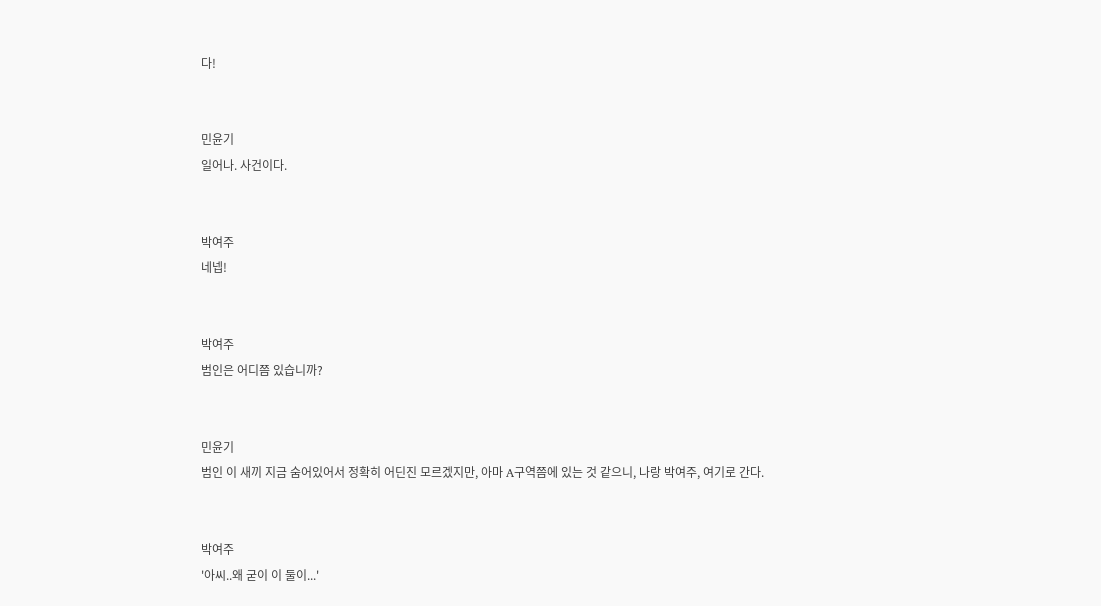다!


민윤기
일어나. 사건이다.


박여주
네넵!


박여주
범인은 어디쯤 있습니까?


민윤기
범인 이 새끼 지금 숨어있어서 정확히 어딘진 모르겠지만, 아마 A구역쯤에 있는 것 같으니, 나랑 박여주, 여기로 간다.


박여주
'아씨..왜 굳이 이 둘이...'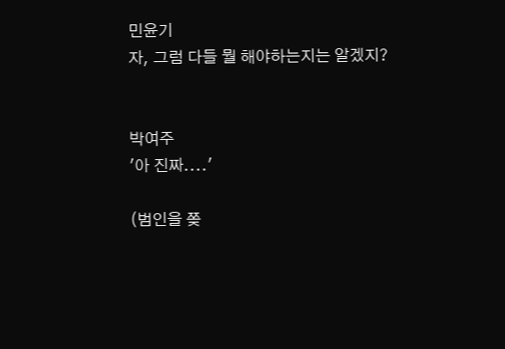민윤기
자, 그럼 다들 뭘 해야하는지는 알겠지?


박여주
'아 진짜....'

(범인을 쫒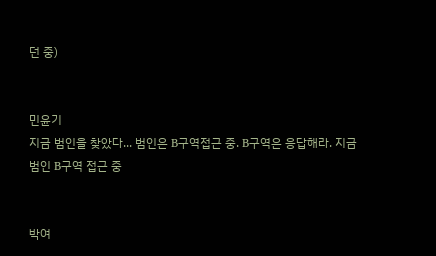던 중)


민윤기
지금 범인을 찾았다... 범인은 B구역접근 중. B구역은 응답해라. 지금 범인 B구역 접근 중


박여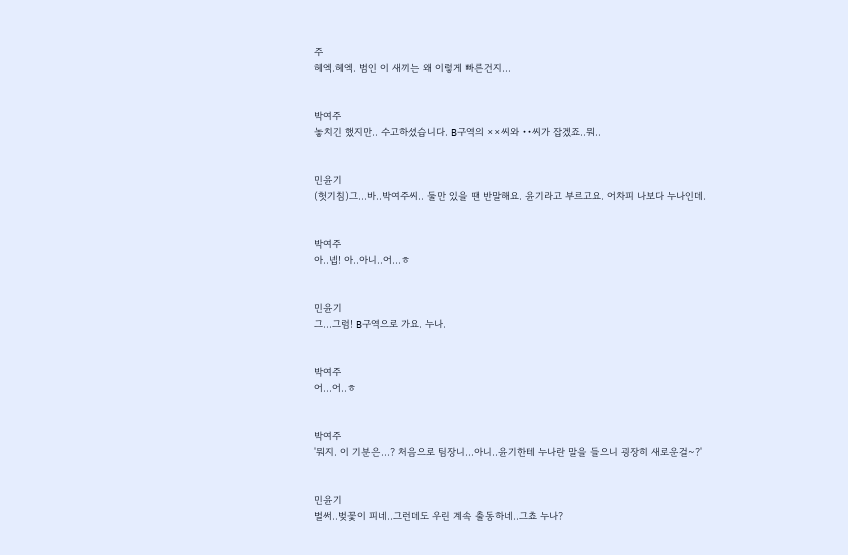주
헤엑.헤엑. 범인 이 새끼는 왜 이렇게 빠른건지...


박여주
놓치긴 했지만.. 수고하셨습니다. B구역의 ××씨와 ••씨가 잡겠죠..뭐..


민윤기
(헛기침)그...바..박여주씨.. 둘만 있을 땐 반말해요. 윤기라고 부르고요. 어차피 나보다 누나인데.


박여주
아..넵! 아..아니..어...ㅎ


민윤기
그...그럼! B구역으로 가요. 누나.


박여주
어...어..ㅎ


박여주
'뭐지. 이 기분은...? 처음으로 팀장니...아니..윤기한테 누나란 말을 들으니 굉장히 새로운걸~?'


민윤기
벌써..벚꽃이 피네..그런데도 우린 계속 출동하네..그쵸 누나?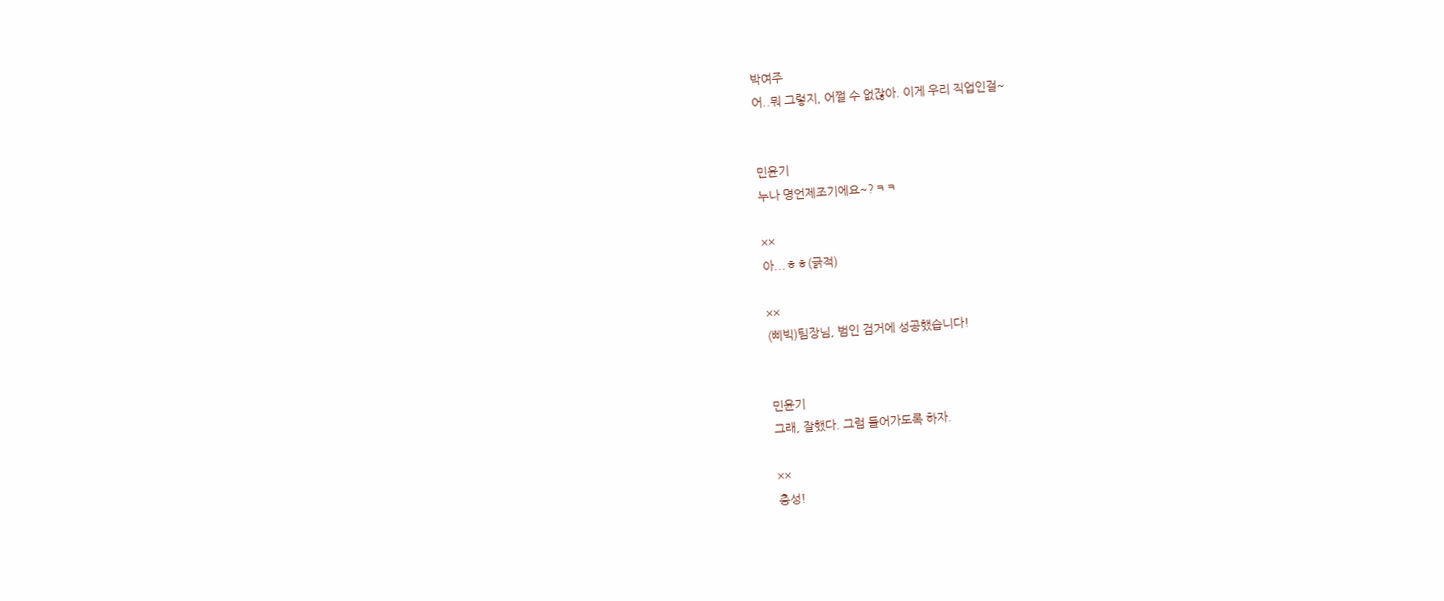박여주
어..뭐 그렇지, 어쩔 수 없잖아. 이게 우리 직업인걸~


민윤기
누나 명언제조기에요~?ㅋㅋ

××
아...ㅎㅎ(긁적)

××
(삐빅)팀장님, 범인 검거에 성공했습니다!


민윤기
그래, 잘했다. 그럼 들어가도록 하자.

××
충성!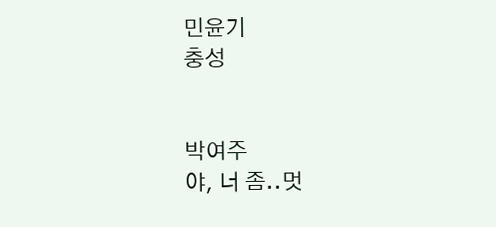민윤기
충성


박여주
야, 너 좀..멋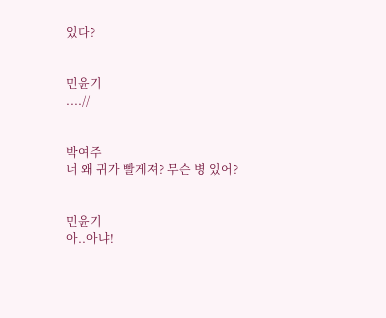있다?


민윤기
....//


박여주
너 왜 귀가 빨게져? 무슨 병 있어?


민윤기
아..아냐!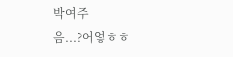박여주
음...?어엏ㅎㅎ